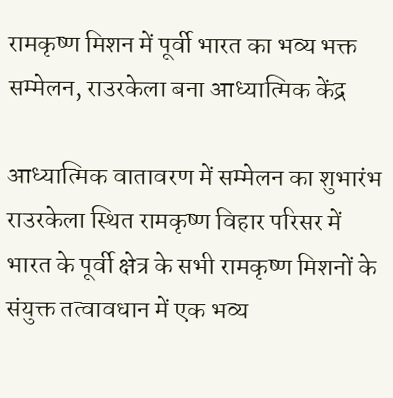रामकृष्ण मिशन में पूर्वी भारत का भव्य भक्त सम्मेलन, राउरकेला बना आध्यात्मिक केंद्र

आध्यात्मिक वातावरण में सम्मेलन का शुभारंभ
राउरकेला स्थित रामकृष्ण विहार परिसर में भारत के पूर्वी क्षेत्र के सभी रामकृष्ण मिशनों के संयुक्त तत्वावधान में एक भव्य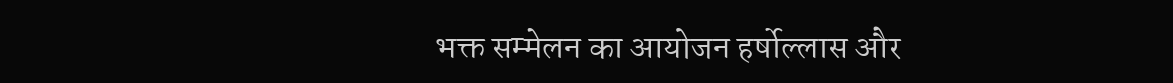भक्त सम्मेलन का आयोजन हर्षोल्लास और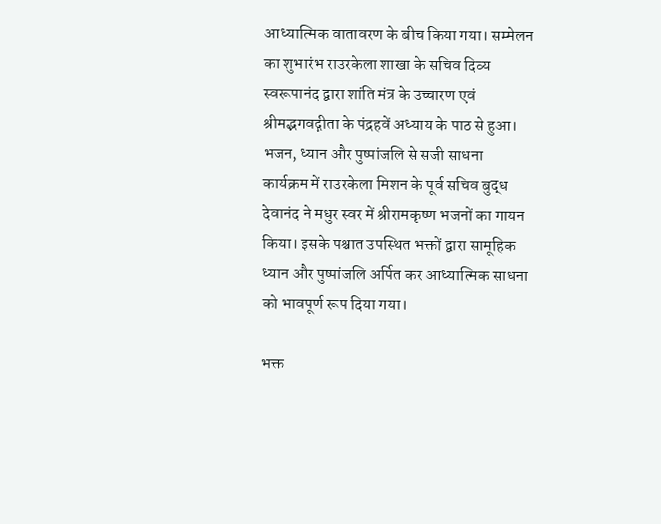आध्यात्मिक वातावरण के बीच किया गया। सम्मेलन का शुभारंभ राउरकेला शाखा के सचिव दिव्य स्वरूपानंद द्वारा शांति मंत्र के उच्चारण एवं श्रीमद्भगवद्गीता के पंद्रहवें अध्याय के पाठ से हुआ।
भजन, ध्यान और पुष्पांजलि से सजी साधना
कार्यक्रम में राउरकेला मिशन के पूर्व सचिव बुद्ध देवानंद ने मधुर स्वर में श्रीरामकृष्ण भजनों का गायन किया। इसके पश्चात उपस्थित भक्तों द्वारा सामूहिक ध्यान और पुष्पांजलि अर्पित कर आध्यात्मिक साधना को भावपूर्ण रूप दिया गया।

भक्त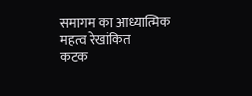समागम का आध्यात्मिक महत्व रेखांकित
कटक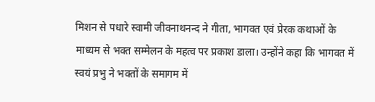मिशन से पधारे स्वामी जीवनाथनन्द ने गीता, भागवत एवं प्रेरक कथाओं के माध्यम से भक्त सम्मेलन के महत्व पर प्रकाश डाला। उन्होंने कहा कि भागवत में स्वयं प्रभु ने भक्तों के समागम में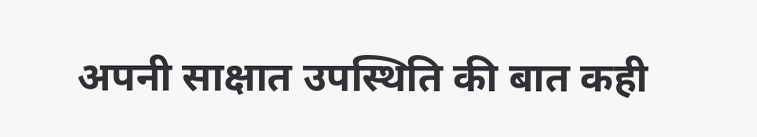अपनी साक्षात उपस्थिति की बात कही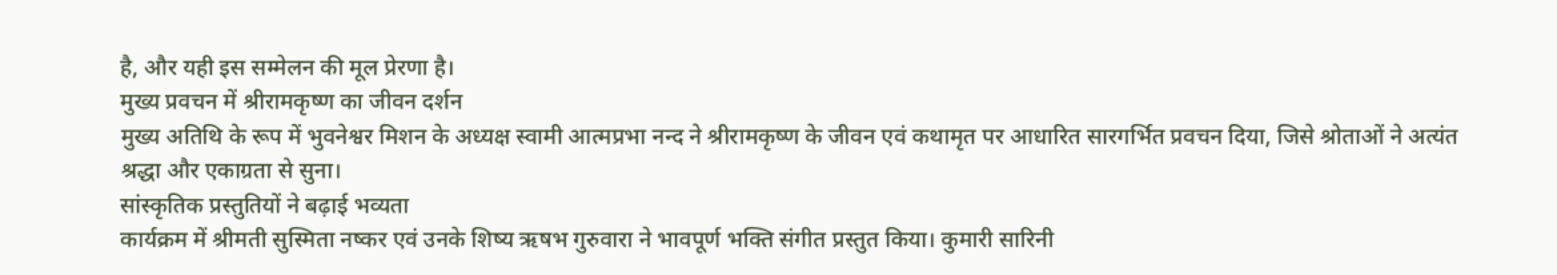है, और यही इस सम्मेलन की मूल प्रेरणा है।
मुख्य प्रवचन में श्रीरामकृष्ण का जीवन दर्शन
मुख्य अतिथि के रूप में भुवनेश्वर मिशन के अध्यक्ष स्वामी आत्मप्रभा नन्द ने श्रीरामकृष्ण के जीवन एवं कथामृत पर आधारित सारगर्भित प्रवचन दिया, जिसे श्रोताओं ने अत्यंत श्रद्धा और एकाग्रता से सुना।
सांस्कृतिक प्रस्तुतियों ने बढ़ाई भव्यता
कार्यक्रम में श्रीमती सुस्मिता नष्कर एवं उनके शिष्य ऋषभ गुरुवारा ने भावपूर्ण भक्ति संगीत प्रस्तुत किया। कुमारी सारिनी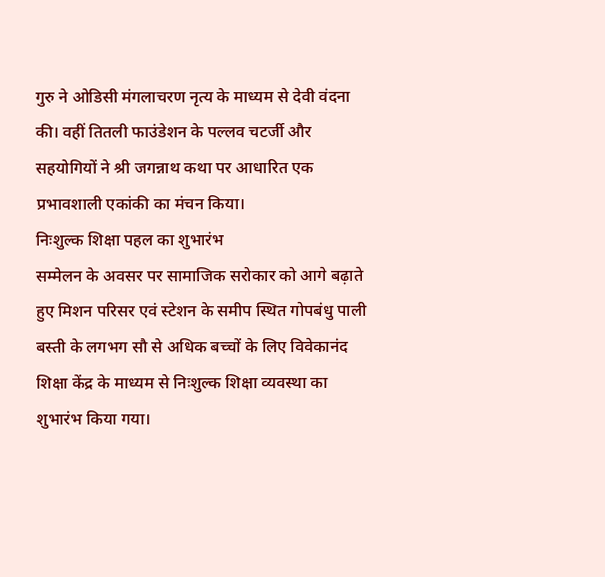गुरु ने ओडिसी मंगलाचरण नृत्य के माध्यम से देवी वंदना की। वहीं तितली फाउंडेशन के पल्लव चटर्जी और सहयोगियों ने श्री जगन्नाथ कथा पर आधारित एक प्रभावशाली एकांकी का मंचन किया।
निःशुल्क शिक्षा पहल का शुभारंभ
सम्मेलन के अवसर पर सामाजिक सरोकार को आगे बढ़ाते हुए मिशन परिसर एवं स्टेशन के समीप स्थित गोपबंधु पाली बस्ती के लगभग सौ से अधिक बच्चों के लिए विवेकानंद शिक्षा केंद्र के माध्यम से निःशुल्क शिक्षा व्यवस्था का शुभारंभ किया गया।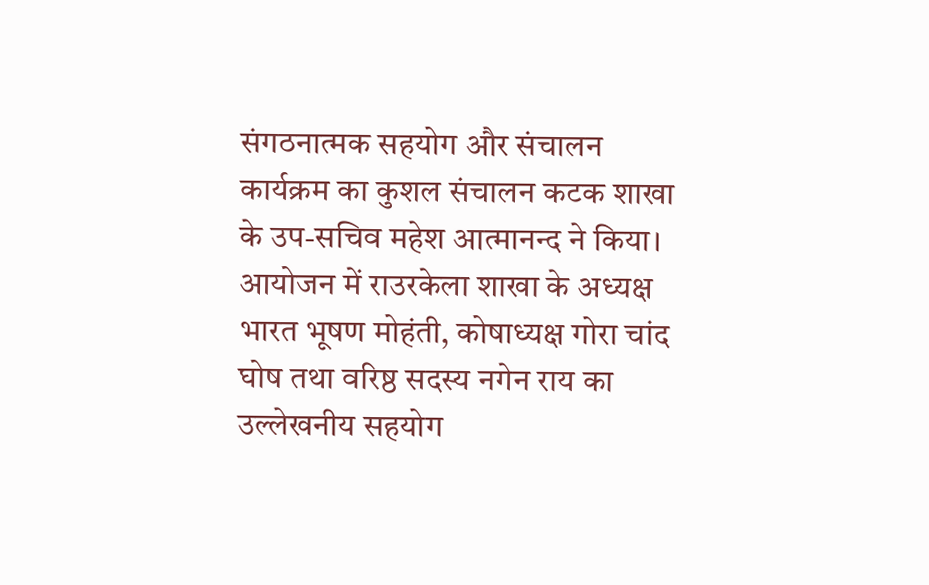संगठनात्मक सहयोग और संचालन
कार्यक्रम का कुशल संचालन कटक शाखा के उप-सचिव महेश आत्मानन्द ने किया। आयोजन में राउरकेला शाखा के अध्यक्ष भारत भूषण मोहंती, कोषाध्यक्ष गोरा चांद घोष तथा वरिष्ठ सदस्य नगेन राय का उल्लेखनीय सहयोग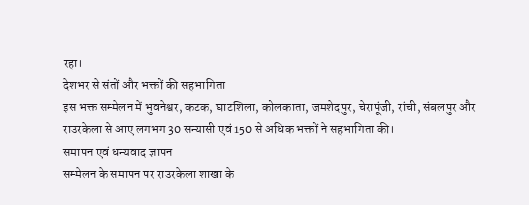रहा।
देशभर से संतों और भक्तों की सहभागिता
इस भक्त सम्मेलन में भुवनेश्वर, कटक, घाटशिला, कोलकाता, जमशेदपुर, चेरापूंजी, रांची, संबलपुर और राउरकेला से आए लगभग 30 सन्यासी एवं 150 से अधिक भक्तों ने सहभागिता की।
समापन एवं धन्यवाद ज्ञापन
सम्मेलन के समापन पर राउरकेला शाखा के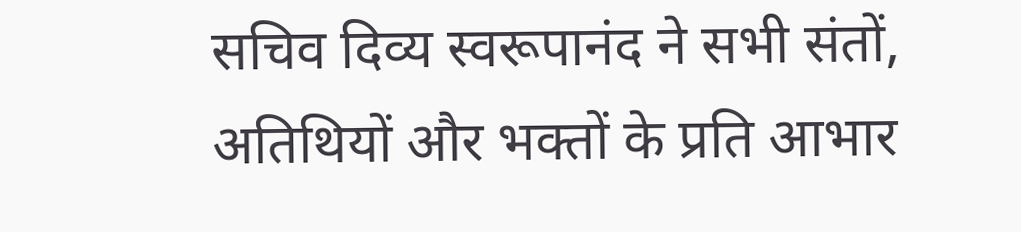सचिव दिव्य स्वरूपानंद ने सभी संतों, अतिथियों और भक्तों के प्रति आभार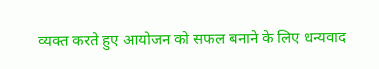व्यक्त करते हुए आयोजन को सफल बनाने के लिए धन्यवाद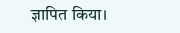ज्ञापित किया।